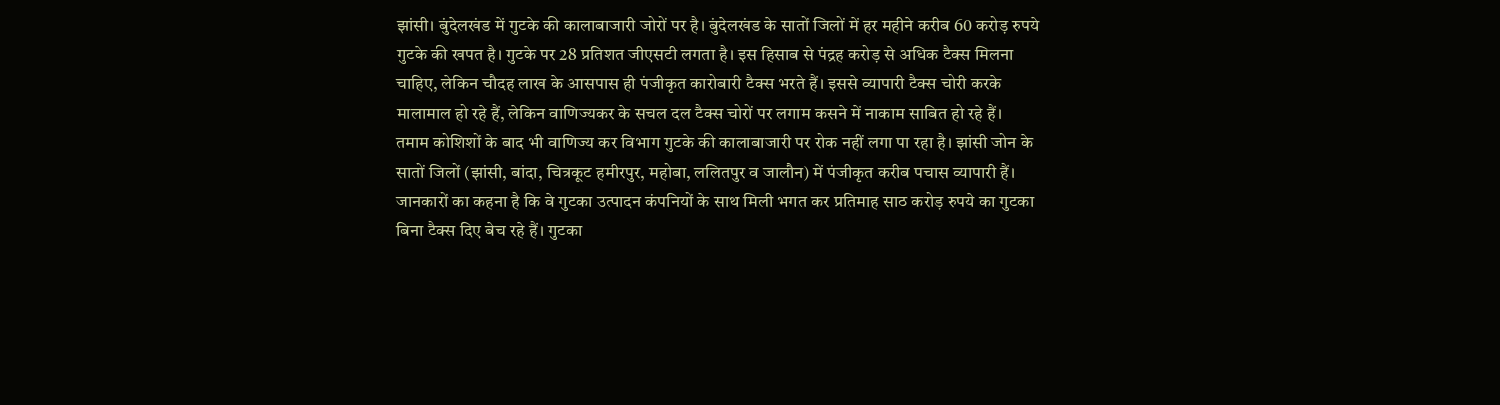झांसी। बुंदेलखंड में गुटके की कालाबाजारी जोरों पर है। बुंदेलखंड के सातों जिलों में हर महीने करीब 60 करोड़ रुपये गुटके की खपत है। गुटके पर 28 प्रतिशत जीएसटी लगता है। इस हिसाब से पंद्रह करोड़ से अधिक टैक्स मिलना चाहिए, लेकिन चौदह लाख के आसपास ही पंजीकृत कारोबारी टैक्स भरते हैं। इससे व्यापारी टैक्स चोरी करके मालामाल हो रहे हैं, लेकिन वाणिज्यकर के सचल दल टैक्स चोरों पर लगाम कसने में नाकाम साबित हो रहे हैं।
तमाम कोशिशों के बाद भी वाणिज्य कर विभाग गुटके की कालाबाजारी पर रोक नहीं लगा पा रहा है। झांसी जोन के सातों जिलों (झांसी, बांदा, चित्रकूट हमीरपुर, महोबा, ललितपुर व जालौन) में पंजीकृत करीब पचास व्यापारी हैं। जानकारों का कहना है कि वे गुटका उत्पादन कंपनियों के साथ मिली भगत कर प्रतिमाह साठ करोड़ रुपये का गुटका बिना टैक्स दिए बेच रहे हैं। गुटका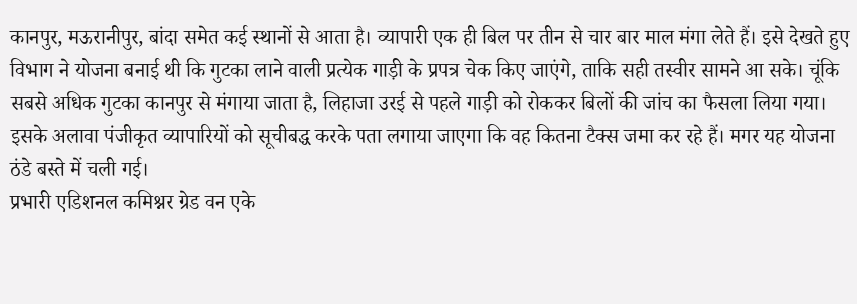कानपुर, मऊरानीपुर, बांदा समेत कई स्थानों से आता है। व्यापारी एक ही बिल पर तीन से चार बार माल मंगा लेते हैं। इसे देखते हुए विभाग ने योजना बनाई थी कि गुटका लाने वाली प्रत्येक गाड़ी के प्रपत्र चेक किए जाएंगे, ताकि सही तस्वीर सामने आ सके। चूंकि सबसे अधिक गुटका कानपुर से मंगाया जाता है, लिहाजा उरई से पहले गाड़ी को रोककर बिलों की जांच का फैसला लिया गया। इसके अलावा पंजीकृत व्यापारियों को सूचीबद्ध करके पता लगाया जाएगा कि वह कितना टैक्स जमा कर रहे हैं। मगर यह योजना ठंडे बस्ते में चली गई।
प्रभारी एडिशनल कमिश्नर ग्रेड वन एके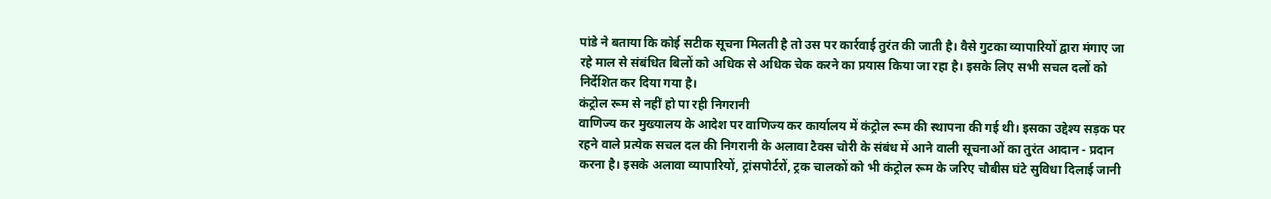पांडे ने बताया कि कोई सटीक सूचना मिलती है तो उस पर कार्रवाई तुरंत की जाती है। वैसे गुटका व्यापारियों द्वारा मंगाए जा रहे माल से संबंधित बिलों को अधिक से अधिक चेक करने का प्रयास किया जा रहा है। इसके लिए सभी सचल दलों को निर्देशित कर दिया गया है।
कंट्रोल रूम से नहीं हो पा रही निगरानी
वाणिज्य कर मुख्यालय के आदेश पर वाणिज्य कर कार्यालय में कंट्रोल रूम की स्थापना की गई थी। इसका उद्देश्य सड़क पर रहने वाले प्रत्येक सचल दल की निगरानी के अलावा टैक्स चोरी के संबंध में आने वाली सूचनाओं का तुरंत आदान - प्रदान करना है। इसके अलावा व्यापारियों, ट्रांसपोर्टरों, ट्रक चालकों को भी कंट्रोल रूम के जरिए चौबीस घंटे सुविधा दिलाई जानी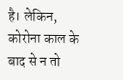है। लेकिन, कोरोना काल के बाद से न तो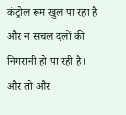कंट्रोल रूम खुल पा रहा है और न सचल दलों की निगरानी हो पा रही है। और तो और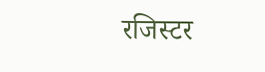रजिस्टर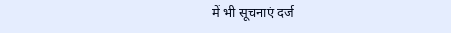में भी सूचनाएं दर्ज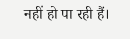नहीं हो पा रही हैं।